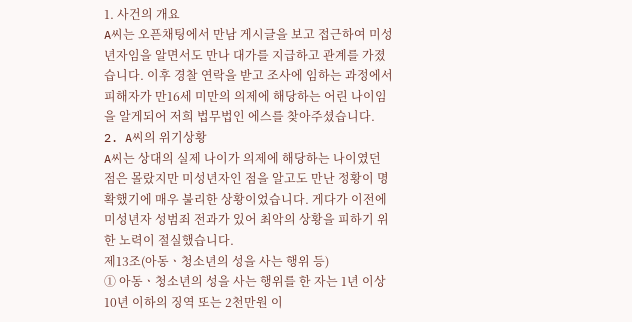1. 사건의 개요
A씨는 오픈채팅에서 만남 게시글을 보고 접근하여 미성년자임을 알면서도 만나 대가를 지급하고 관계를 가졌습니다. 이후 경찰 연락을 받고 조사에 임하는 과정에서 피해자가 만16세 미만의 의제에 해당하는 어린 나이임을 알게되어 저희 법무법인 에스를 찾아주셨습니다.
2. A씨의 위기상황
A씨는 상대의 실제 나이가 의제에 해당하는 나이였던 점은 몰랐지만 미성년자인 점을 알고도 만난 정황이 명확했기에 매우 불리한 상황이었습니다. 게다가 이전에 미성년자 성범죄 전과가 있어 최악의 상황을 피하기 위한 노력이 절실했습니다.
제13조(아동ㆍ청소년의 성을 사는 행위 등)
① 아동ㆍ청소년의 성을 사는 행위를 한 자는 1년 이상 10년 이하의 징역 또는 2천만원 이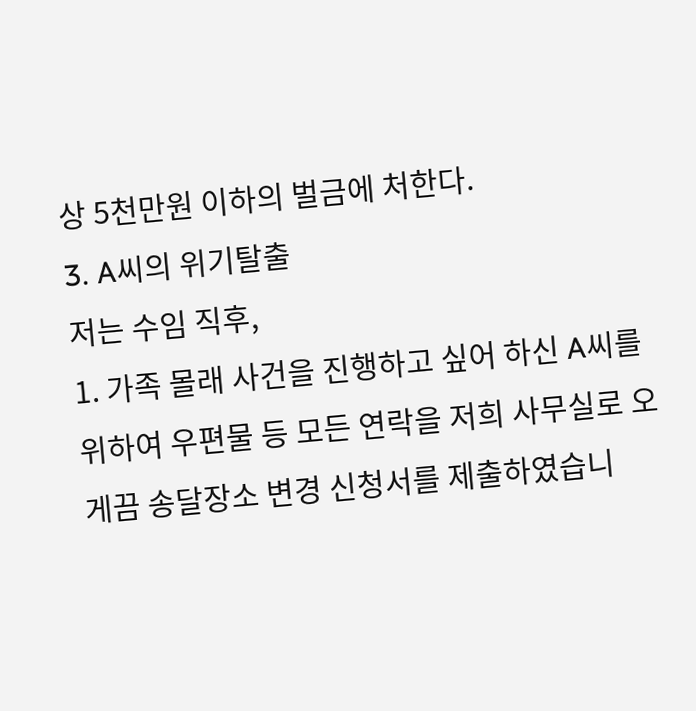상 5천만원 이하의 벌금에 처한다.
3. A씨의 위기탈출
저는 수임 직후,
1. 가족 몰래 사건을 진행하고 싶어 하신 A씨를 위하여 우편물 등 모든 연락을 저희 사무실로 오게끔 송달장소 변경 신청서를 제출하였습니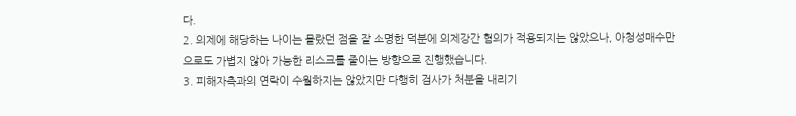다.
2. 의제에 해당하는 나이는 몰랐던 점을 잘 소명한 덕분에 의제강간 혐의가 적용되지는 않았으나, 아청성매수만으로도 가볍지 않아 가능한 리스크를 줄이는 방향으로 진행했습니다.
3. 피해자측과의 연락이 수월하지는 않았지만 다행히 검사가 처분을 내리기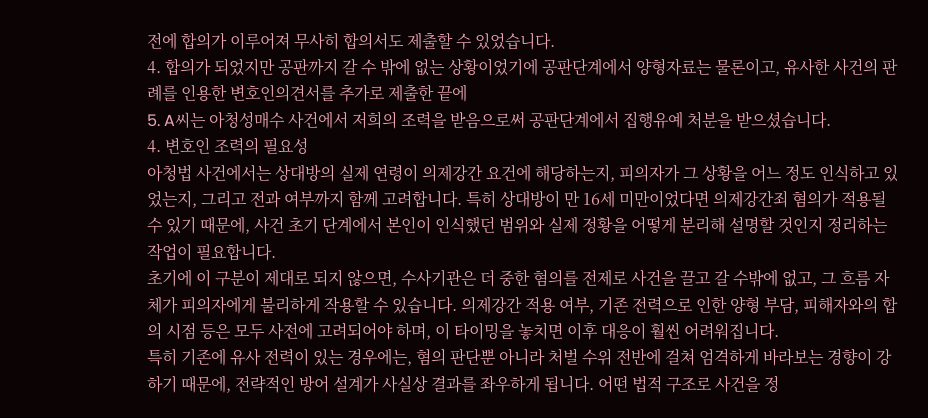전에 합의가 이루어져 무사히 합의서도 제출할 수 있었습니다.
4. 합의가 되었지만 공판까지 갈 수 밖에 없는 상황이었기에 공판단계에서 양형자료는 물론이고, 유사한 사건의 판례를 인용한 변호인의견서를 추가로 제출한 끝에
5. A씨는 아청성매수 사건에서 저희의 조력을 받음으로써 공판단계에서 집행유예 처분을 받으셨습니다.
4. 변호인 조력의 필요성
아청법 사건에서는 상대방의 실제 연령이 의제강간 요건에 해당하는지, 피의자가 그 상황을 어느 정도 인식하고 있었는지, 그리고 전과 여부까지 함께 고려합니다. 특히 상대방이 만 16세 미만이었다면 의제강간죄 혐의가 적용될 수 있기 때문에, 사건 초기 단계에서 본인이 인식했던 범위와 실제 정황을 어떻게 분리해 설명할 것인지 정리하는 작업이 필요합니다.
초기에 이 구분이 제대로 되지 않으면, 수사기관은 더 중한 혐의를 전제로 사건을 끌고 갈 수밖에 없고, 그 흐름 자체가 피의자에게 불리하게 작용할 수 있습니다. 의제강간 적용 여부, 기존 전력으로 인한 양형 부담, 피해자와의 합의 시점 등은 모두 사전에 고려되어야 하며, 이 타이밍을 놓치면 이후 대응이 훨씬 어려워집니다.
특히 기존에 유사 전력이 있는 경우에는, 혐의 판단뿐 아니라 처벌 수위 전반에 걸쳐 엄격하게 바라보는 경향이 강하기 때문에, 전략적인 방어 설계가 사실상 결과를 좌우하게 됩니다. 어떤 법적 구조로 사건을 정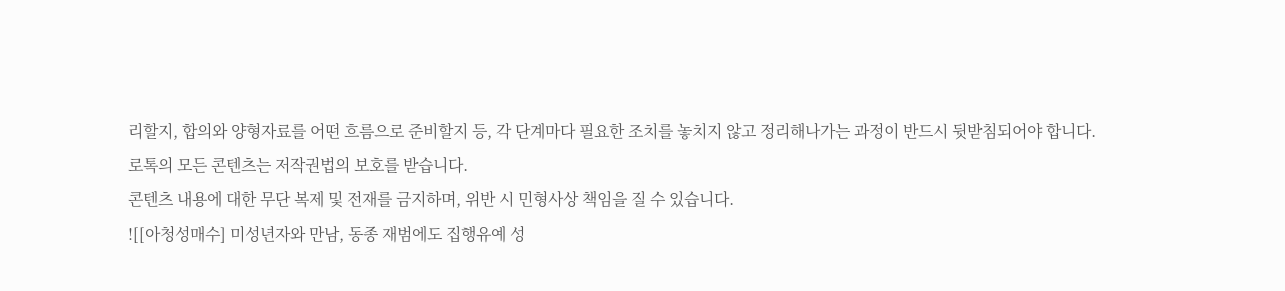리할지, 합의와 양형자료를 어떤 흐름으로 준비할지 등, 각 단계마다 필요한 조치를 놓치지 않고 정리해나가는 과정이 반드시 뒷받침되어야 합니다.
로톡의 모든 콘텐츠는 저작권법의 보호를 받습니다.
콘텐츠 내용에 대한 무단 복제 및 전재를 금지하며, 위반 시 민형사상 책임을 질 수 있습니다.
![[아청성매수] 미성년자와 만남, 동종 재범에도 집행유예 성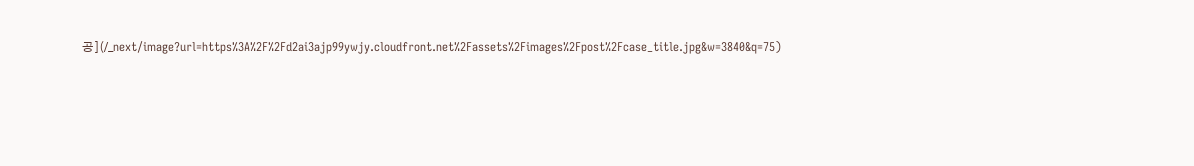공](/_next/image?url=https%3A%2F%2Fd2ai3ajp99ywjy.cloudfront.net%2Fassets%2Fimages%2Fpost%2Fcase_title.jpg&w=3840&q=75)